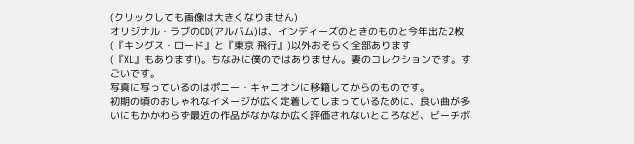(クリックしても画像は大きくなりません)
オリジナル・ラブのCD(アルバム)は、インディーズのときのものと今年出た2枚(『キングス・ロード』と『東京 飛行』)以外おそらく全部あります
(『XL』もあります!)。ちなみに僕のではありません。妻のコレクションです。すごいです。
写真に写っているのはポニー・キャニオンに移籍してからのものです。
初期の頃のおしゃれなイメージが広く定着してしまっているために、良い曲が多いにもかかわらず最近の作品がなかなか広く評価されないところなど、ビーチボ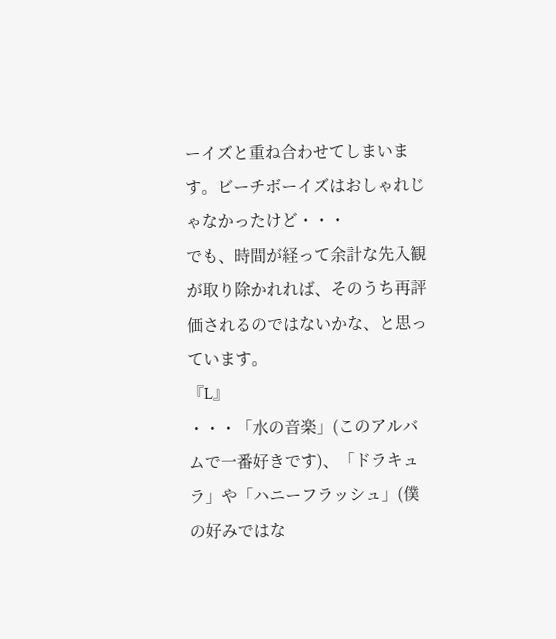ーイズと重ね合わせてしまいます。ビーチボーイズはおしゃれじゃなかったけど・・・
でも、時間が経って余計な先入観が取り除かれれば、そのうち再評価されるのではないかな、と思っています。
『L』
・・・「水の音楽」(このアルバムで一番好きです)、「ドラキュラ」や「ハニーフラッシュ」(僕の好みではな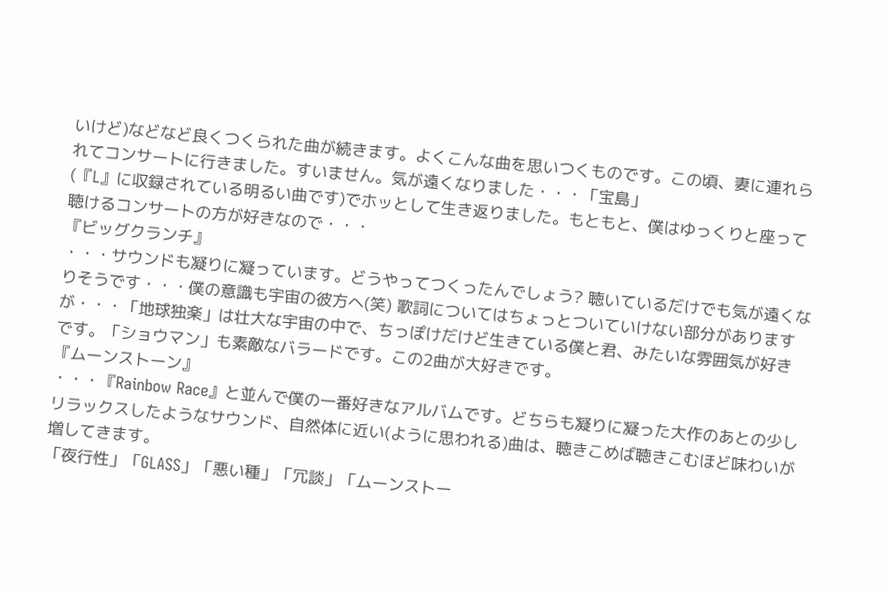いけど)などなど良くつくられた曲が続きます。よくこんな曲を思いつくものです。この頃、妻に連れられてコンサートに行きました。すいません。気が遠くなりました・・・「宝島」
(『L』に収録されている明るい曲です)でホッとして生き返りました。もともと、僕はゆっくりと座って聴けるコンサートの方が好きなので・・・
『ビッグクランチ』
・・・サウンドも凝りに凝っています。どうやってつくったんでしょう? 聴いているだけでも気が遠くなりそうです・・・僕の意識も宇宙の彼方へ(笑) 歌詞についてはちょっとついていけない部分がありますが・・・「地球独楽」は壮大な宇宙の中で、ちっぽけだけど生きている僕と君、みたいな雰囲気が好きです。「ショウマン」も素敵なバラードです。この2曲が大好きです。
『ムーンストーン』
・・・『Rainbow Race』と並んで僕の一番好きなアルバムです。どちらも凝りに凝った大作のあとの少しリラックスしたようなサウンド、自然体に近い(ように思われる)曲は、聴きこめば聴きこむほど味わいが増してきます。
「夜行性」「GLASS」「悪い種」「冗談」「ムーンストー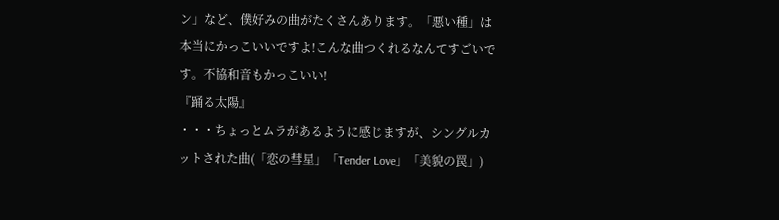ン」など、僕好みの曲がたくさんあります。「悪い種」は本当にかっこいいですよ!こんな曲つくれるなんてすごいです。不協和音もかっこいい!
『踊る太陽』
・・・ちょっとムラがあるように感じますが、シングルカットされた曲(「恋の彗星」「Tender Love」「美貌の罠」)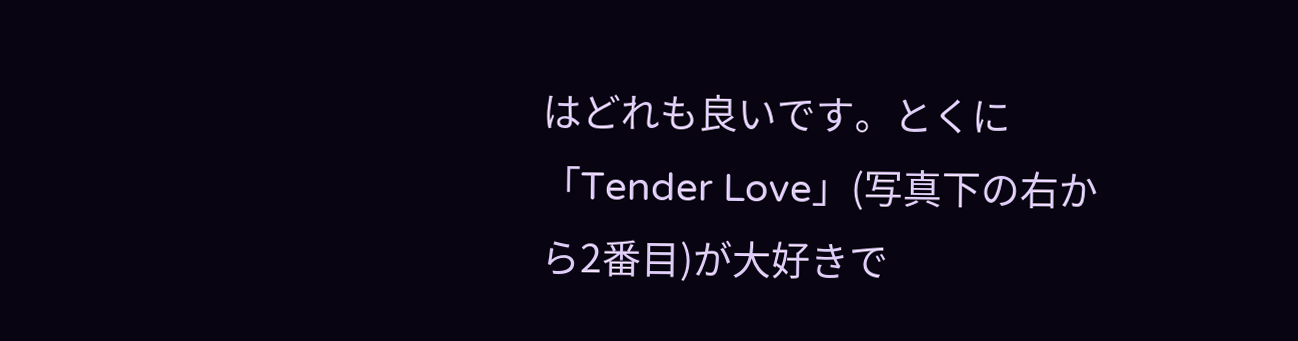はどれも良いです。とくに「Tender Love」(写真下の右から2番目)が大好きで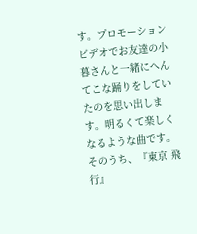す。プロモーションビデオでお友達の小暮さんと一緒にへんてこな踊りをしていたのを思い出します。明るくて楽しくなるような曲です。
そのうち、『東京 飛行』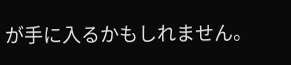が手に入るかもしれません。